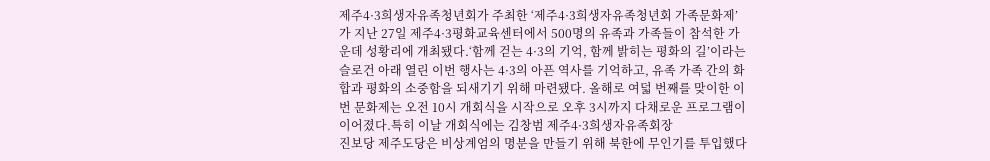제주4·3희생자유족청년회가 주최한 ‘제주4·3희생자유족청년회 가족문화제’가 지난 27일 제주4·3평화교육센터에서 500명의 유족과 가족들이 참석한 가운데 성황리에 개최됐다.‘함께 걷는 4·3의 기억, 함께 밝히는 평화의 길’이라는 슬로건 아래 열린 이번 행사는 4·3의 아픈 역사를 기억하고, 유족 가족 간의 화합과 평화의 소중함을 되새기기 위해 마련됐다. 올해로 여덟 번째를 맞이한 이번 문화제는 오전 10시 개회식을 시작으로 오후 3시까지 다채로운 프로그램이 이어졌다.특히 이날 개회식에는 김창범 제주4·3희생자유족회장
진보당 제주도당은 비상계엄의 명분을 만들기 위해 북한에 무인기를 투입했다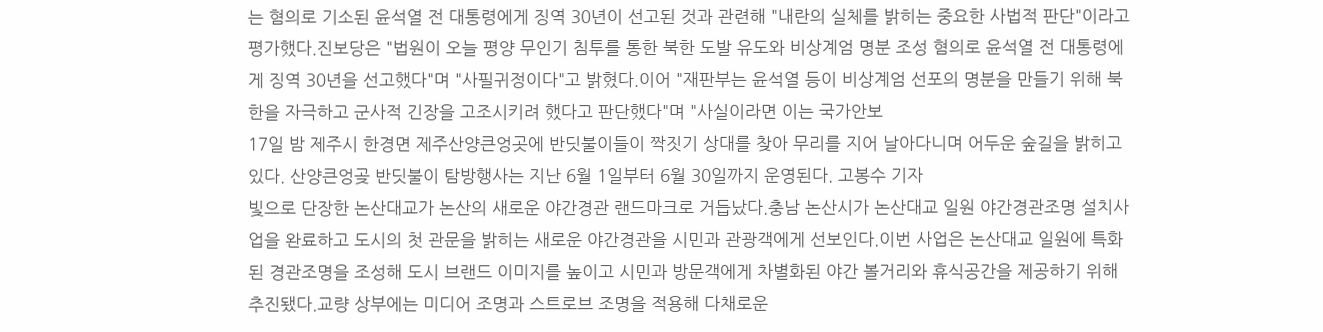는 혐의로 기소된 윤석열 전 대통령에게 징역 30년이 선고된 것과 관련해 "내란의 실체를 밝히는 중요한 사법적 판단"이라고 평가했다.진보당은 "법원이 오늘 평양 무인기 침투를 통한 북한 도발 유도와 비상계엄 명분 조성 혐의로 윤석열 전 대통령에게 징역 30년을 선고했다"며 "사필귀정이다"고 밝혔다.이어 "재판부는 윤석열 등이 비상계엄 선포의 명분을 만들기 위해 북한을 자극하고 군사적 긴장을 고조시키려 했다고 판단했다"며 "사실이라면 이는 국가안보
17일 밤 제주시 한경면 제주산양큰엉곳에 반딧불이들이 짝짓기 상대를 찾아 무리를 지어 날아다니며 어두운 숲길을 밝히고 있다. 산양큰엉곶 반딧불이 탐방행사는 지난 6월 1일부터 6월 30일까지 운영된다. 고봉수 기자
빛으로 단장한 논산대교가 논산의 새로운 야간경관 랜드마크로 거듭났다.충남 논산시가 논산대교 일원 야간경관조명 설치사업을 완료하고 도시의 첫 관문을 밝히는 새로운 야간경관을 시민과 관광객에게 선보인다.이번 사업은 논산대교 일원에 특화된 경관조명을 조성해 도시 브랜드 이미지를 높이고 시민과 방문객에게 차별화된 야간 볼거리와 휴식공간을 제공하기 위해 추진됐다.교량 상부에는 미디어 조명과 스트로브 조명을 적용해 다채로운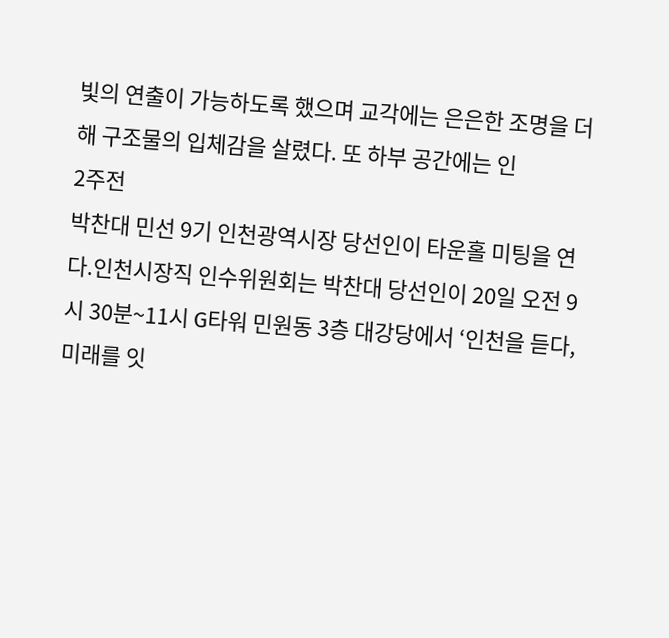빛의 연출이 가능하도록 했으며 교각에는 은은한 조명을 더해 구조물의 입체감을 살렸다. 또 하부 공간에는 인
2주전
박찬대 민선 9기 인천광역시장 당선인이 타운홀 미팅을 연다.인천시장직 인수위원회는 박찬대 당선인이 20일 오전 9시 30분~11시 G타워 민원동 3층 대강당에서 ‘인천을 듣다, 미래를 잇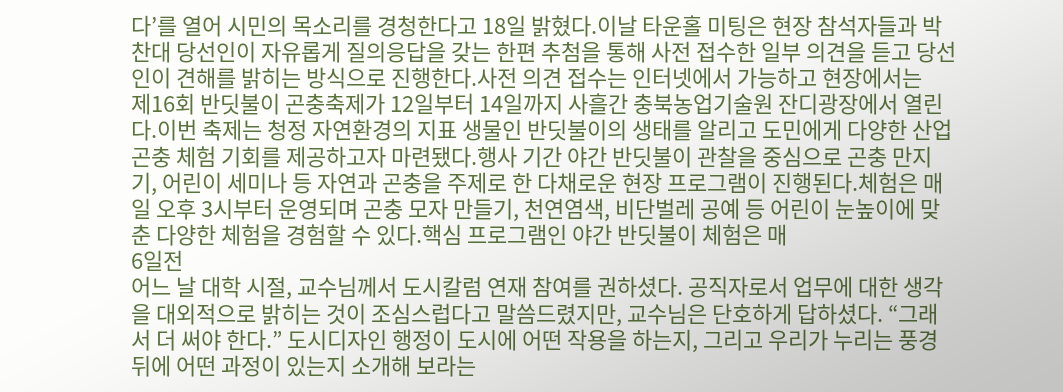다’를 열어 시민의 목소리를 경청한다고 18일 밝혔다.이날 타운홀 미팅은 현장 참석자들과 박찬대 당선인이 자유롭게 질의응답을 갖는 한편 추첨을 통해 사전 접수한 일부 의견을 듣고 당선인이 견해를 밝히는 방식으로 진행한다.사전 의견 접수는 인터넷에서 가능하고 현장에서는
제16회 반딧불이 곤충축제가 12일부터 14일까지 사흘간 충북농업기술원 잔디광장에서 열린다.이번 축제는 청정 자연환경의 지표 생물인 반딧불이의 생태를 알리고 도민에게 다양한 산업곤충 체험 기회를 제공하고자 마련됐다.행사 기간 야간 반딧불이 관찰을 중심으로 곤충 만지기, 어린이 세미나 등 자연과 곤충을 주제로 한 다채로운 현장 프로그램이 진행된다.체험은 매일 오후 3시부터 운영되며 곤충 모자 만들기, 천연염색, 비단벌레 공예 등 어린이 눈높이에 맞춘 다양한 체험을 경험할 수 있다.핵심 프로그램인 야간 반딧불이 체험은 매
6일전
어느 날 대학 시절, 교수님께서 도시칼럼 연재 참여를 권하셨다. 공직자로서 업무에 대한 생각을 대외적으로 밝히는 것이 조심스럽다고 말씀드렸지만, 교수님은 단호하게 답하셨다. “그래서 더 써야 한다.” 도시디자인 행정이 도시에 어떤 작용을 하는지, 그리고 우리가 누리는 풍경 뒤에 어떤 과정이 있는지 소개해 보라는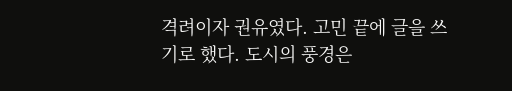격려이자 권유였다. 고민 끝에 글을 쓰기로 했다. 도시의 풍경은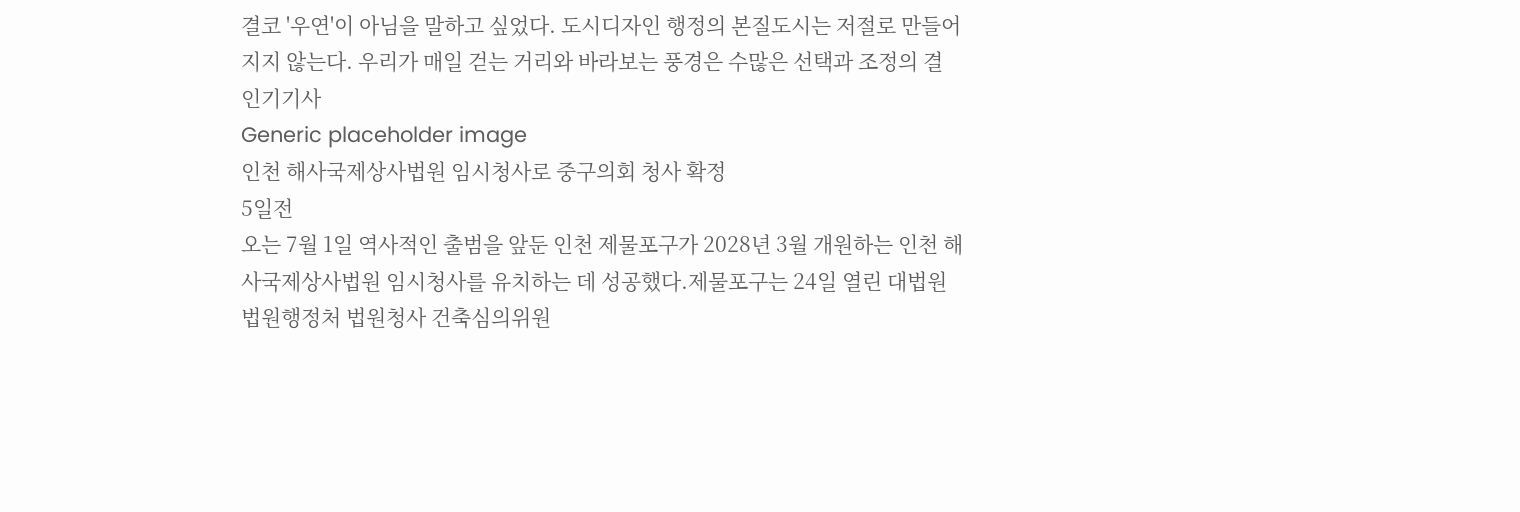결코 '우연'이 아님을 말하고 싶었다. 도시디자인 행정의 본질도시는 저절로 만들어지지 않는다. 우리가 매일 걷는 거리와 바라보는 풍경은 수많은 선택과 조정의 결
인기기사
Generic placeholder image
인천 해사국제상사법원 임시청사로 중구의회 청사 확정
5일전
오는 7월 1일 역사적인 출범을 앞둔 인천 제물포구가 2028년 3월 개원하는 인천 해사국제상사법원 임시청사를 유치하는 데 성공했다.제물포구는 24일 열린 대법원 법원행정처 법원청사 건축심의위원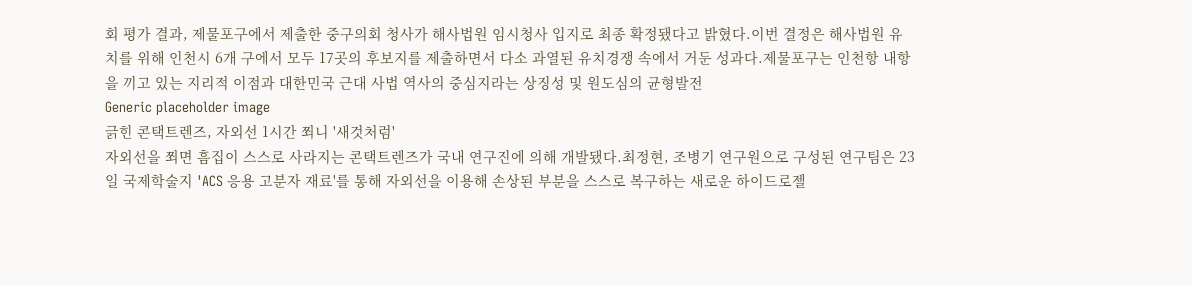회 평가 결과, 제물포구에서 제출한 중구의회 청사가 해사법원 임시청사 입지로 최종 확정됐다고 밝혔다.이번 결정은 해사법원 유치를 위해 인천시 6개 구에서 모두 17곳의 후보지를 제출하면서 다소 과열된 유치경쟁 속에서 거둔 성과다.제물포구는 인천항 내항을 끼고 있는 지리적 이점과 대한민국 근대 사법 역사의 중심지라는 상징성 및 원도심의 균형발전
Generic placeholder image
긁힌 콘택트렌즈, 자외선 1시간 쬐니 '새것처럼'
자외선을 쬐면 흠집이 스스로 사라지는 콘택트렌즈가 국내 연구진에 의해 개발됐다.최정현, 조병기 연구원으로 구성된 연구팀은 23일 국제학술지 'ACS 응용 고분자 재료'를 통해 자외선을 이용해 손상된 부분을 스스로 복구하는 새로운 하이드로젤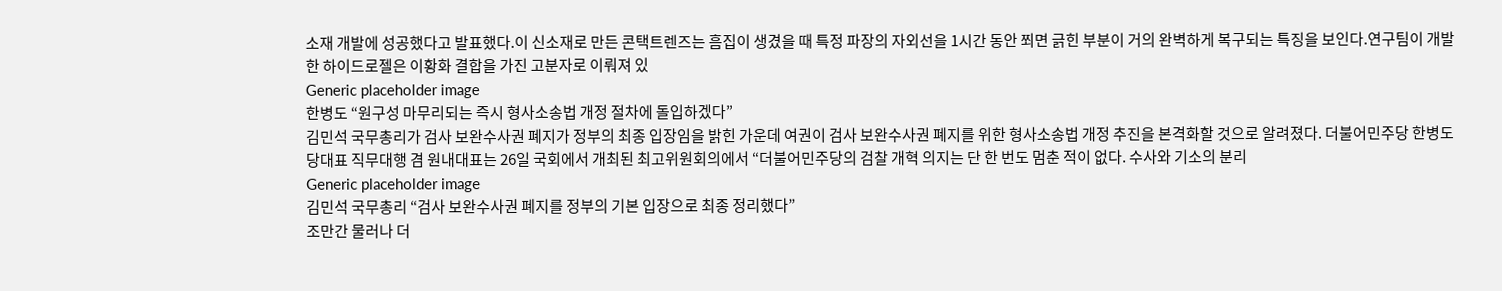소재 개발에 성공했다고 발표했다.이 신소재로 만든 콘택트렌즈는 흠집이 생겼을 때 특정 파장의 자외선을 1시간 동안 쬐면 긁힌 부분이 거의 완벽하게 복구되는 특징을 보인다.연구팀이 개발한 하이드로젤은 이황화 결합을 가진 고분자로 이뤄져 있
Generic placeholder image
한병도 “원구성 마무리되는 즉시 형사소송법 개정 절차에 돌입하겠다”
김민석 국무총리가 검사 보완수사권 폐지가 정부의 최종 입장임을 밝힌 가운데 여권이 검사 보완수사권 폐지를 위한 형사소송법 개정 추진을 본격화할 것으로 알려졌다. 더불어민주당 한병도 당대표 직무대행 겸 원내대표는 26일 국회에서 개최된 최고위원회의에서 “더불어민주당의 검찰 개혁 의지는 단 한 번도 멈춘 적이 없다. 수사와 기소의 분리
Generic placeholder image
김민석 국무총리 “검사 보완수사권 폐지를 정부의 기본 입장으로 최종 정리했다”
조만간 물러나 더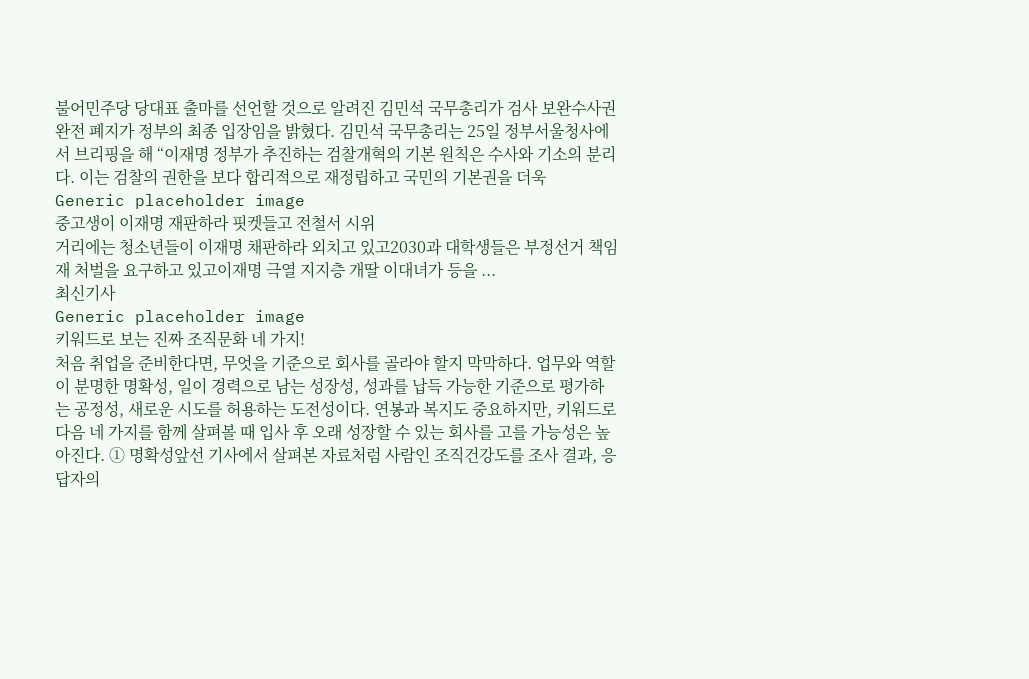불어민주당 당대표 출마를 선언할 것으로 알려진 김민석 국무총리가 검사 보완수사권 완전 폐지가 정부의 최종 입장임을 밝혔다. 김민석 국무총리는 25일 정부서울청사에서 브리핑을 해 “이재명 정부가 추진하는 검찰개혁의 기본 원칙은 수사와 기소의 분리다. 이는 검찰의 권한을 보다 합리적으로 재정립하고 국민의 기본권을 더욱
Generic placeholder image
중고생이 이재명 재판하라 핏켓들고 전철서 시위
거리에는 청소년들이 이재명 채판하라 외치고 있고2030과 대학생들은 부정선거 책임재 처벌을 요구하고 있고이재명 극열 지지층 개딸 이대녀가 등을 ...
최신기사
Generic placeholder image
키워드로 보는 진짜 조직문화 네 가지!
처음 취업을 준비한다면, 무엇을 기준으로 회사를 골라야 할지 막막하다. 업무와 역할이 분명한 명확성, 일이 경력으로 남는 성장성, 성과를 납득 가능한 기준으로 평가하는 공정성, 새로운 시도를 허용하는 도전성이다. 연봉과 복지도 중요하지만, 키워드로 다음 네 가지를 함께 살펴볼 때 입사 후 오래 성장할 수 있는 회사를 고를 가능성은 높아진다. ① 명확성앞선 기사에서 살펴본 자료처럼 사람인 조직건강도를 조사 결과, 응답자의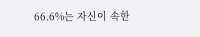66.6%는 자신이 속한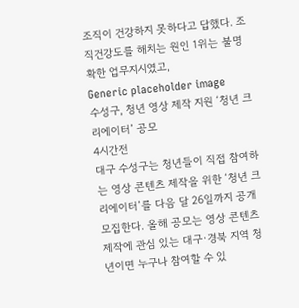조직이 건강하지 못하다고 답했다. 조직건강도를 해치는 원인 1위는 불명확한 업무지시였고,
Generic placeholder image
수성구, 청년 영상 제작 지원 ‘청년 크리에이터’ 공모
4시간전
대구 수성구는 청년들이 직접 참여하는 영상 콘텐츠 제작을 위한 ‘청년 크리에이터’를 다음 달 26일까지 공개 모집한다. 올해 공모는 영상 콘텐츠 제작에 관심 있는 대구·경북 지역 청년이면 누구나 참여할 수 있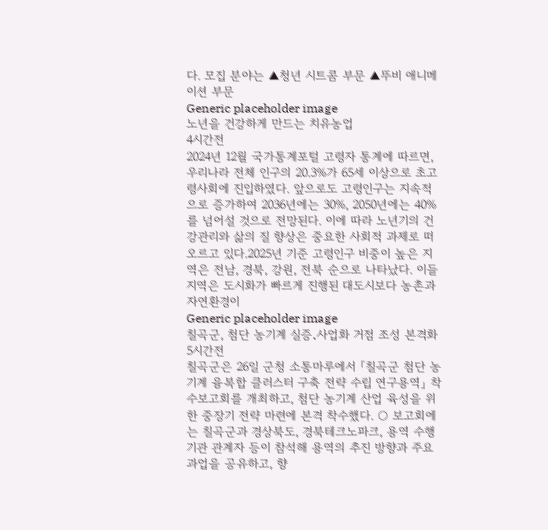다. 모집 분야는 ▲청년 시트콤 부문 ▲뚜비 애니메이션 부문
Generic placeholder image
노년을 건강하게 만드는 치유농업
4시간전
2024년 12월 국가통계포털 고령자 통계에 따르면, 우리나라 전체 인구의 20.3%가 65세 이상으로 초고령사회에 진입하였다. 앞으로도 고령인구는 지속적으로 증가하여 2036년에는 30%, 2050년에는 40%를 넘어설 것으로 전망된다. 이에 따라 노년기의 건강관리와 삶의 질 향상은 중요한 사회적 과제로 떠오르고 있다.2025년 기준 고령인구 비중이 높은 지역은 전남, 경북, 강원, 전북 순으로 나타났다. 이들 지역은 도시화가 빠르게 진행된 대도시보다 농촌과 자연환경이
Generic placeholder image
칠곡군, 첨단 농기계 실증․사업화 거점 조성 본격화
5시간전
칠곡군은 26일 군청 소통마루에서 「칠곡군 첨단 농기계 융복합 클러스터 구축 전략 수립 연구용역」 착수보고회를 개최하고, 첨단 농기계 산업 육성을 위한 중장기 전략 마련에 본격 착수했다. ○ 보고회에는 칠곡군과 경상북도, 경북테크노파크, 용역 수행기관 관계자 등이 참석해 용역의 추진 방향과 주요 과업을 공유하고, 향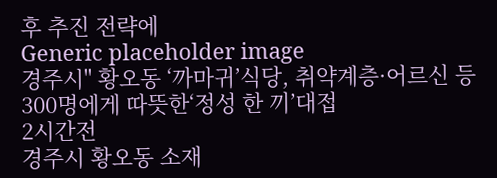후 추진 전략에
Generic placeholder image
경주시" 황오동 ‘까마귀’식당, 취약계층·어르신 등 300명에게 따뜻한‘정성 한 끼’대접
2시간전
경주시 황오동 소재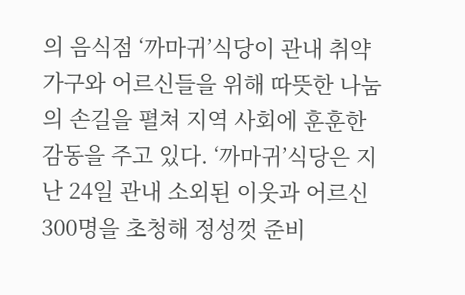의 음식점 ‘까마귀’식당이 관내 취약 가구와 어르신들을 위해 따뜻한 나눔의 손길을 펼쳐 지역 사회에 훈훈한 감동을 주고 있다. ‘까마귀’식당은 지난 24일 관내 소외된 이웃과 어르신 300명을 초청해 정성껏 준비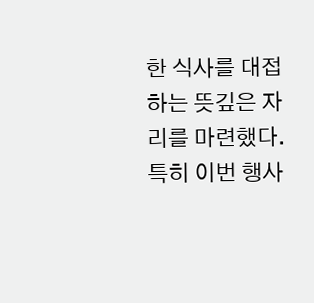한 식사를 대접하는 뜻깊은 자리를 마련했다. 특히 이번 행사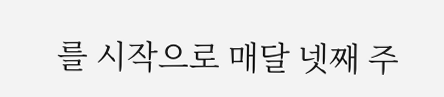를 시작으로 매달 넷째 주